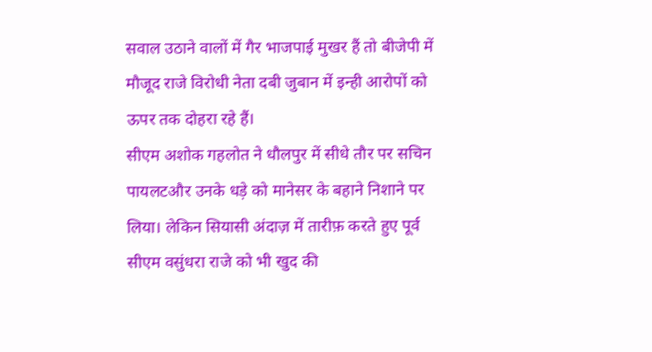सवाल उठाने वालों में गैर भाजपाई मुखर हैं तो बीजेपी में मौजूद राजे विरोधी नेता दबी जुबान में इन्ही आरोपों को ऊपर तक दोहरा रहे हैं।
सीएम अशोक गहलोत ने धौलपुर में सीधे तौर पर सचिन पायलटऔर उनके धड़े को मानेसर के बहाने निशाने पर लिया। लेकिन सियासी अंदाज़ में तारीफ़ करते हुए पूर्व सीएम वसुंधरा राजे को भी खुद की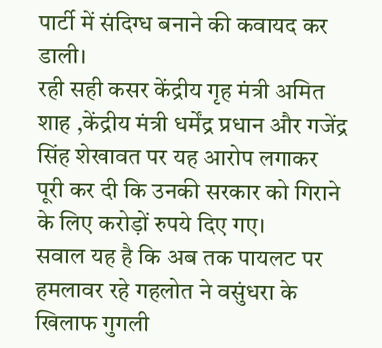पार्टी में संदिग्ध बनाने की कवायद कर डाली।
रही सही कसर केंद्रीय गृह मंत्री अमित शाह ,केंद्रीय मंत्री धर्मेंद्र प्रधान और गजेंद्र सिंह शेखावत पर यह आरोप लगाकर पूरी कर दी कि उनकी सरकार को गिराने के लिए करोड़ों रुपये दिए गए।
सवाल यह है कि अब तक पायलट पर हमलावर रहे गहलोत ने वसुंधरा के खिलाफ गुगली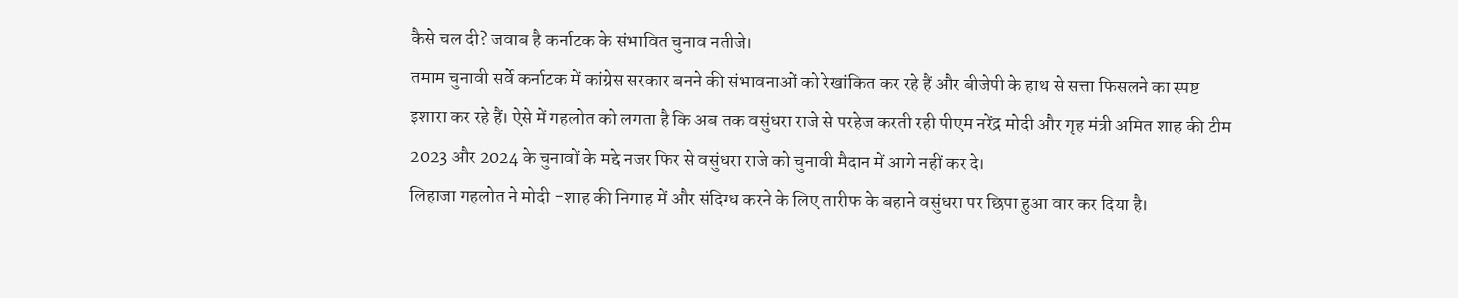कैसे चल दी? जवाब है कर्नाटक के संभावित चुनाव नतीजे।
तमाम चुनावी सर्वे कर्नाटक में कांग्रेस सरकार बनने की संभावनाओं को रेखांकित कर रहे हैं और बीजेपी के हाथ से सत्ता फिसलने का स्पष्ट इशारा कर रहे हैं। ऐसे में गहलोत को लगता है कि अब तक वसुंधरा राजे से परहेज करती रही पीएम नरेंद्र मोदी और गृह मंत्री अमित शाह की टीम 2023 और 2024 के चुनावों के मद्दे नजर फिर से वसुंधरा राजे को चुनावी मैदान में आगे नहीं कर दे।
लिहाजा गहलोत ने मोदी -शाह की निगाह में और संदिग्ध करने के लिए तारीफ के बहाने वसुंधरा पर छिपा हुआ वार कर दिया है।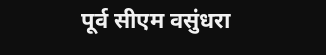पूर्व सीएम वसुंधरा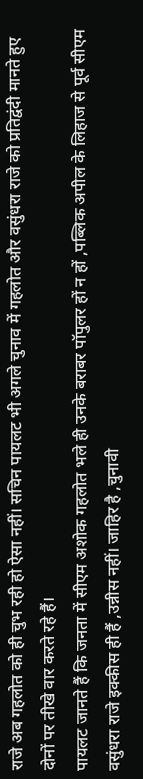राजे अब गहलोत को ही चुभ रही हो ऐसा नहीं। सचिन पायलट भी अगले चुनाव में गहलोत और वसुंधरा राजे को प्रतिद्वंदी मानते हुए दोनों पर तीखे वार करते रहे हैं।
पायलट जानते हैं कि जनता में सीएम अशोक गहलोत भले ही उनके बराबर पॉपुलर हों न हों ,पब्लिक अपील के लिहाज से पूर्व सीएम वसुंधरा राजे इक्कीस ही हैं ,उन्नीस नहीं। जाहिर है ,चुनावी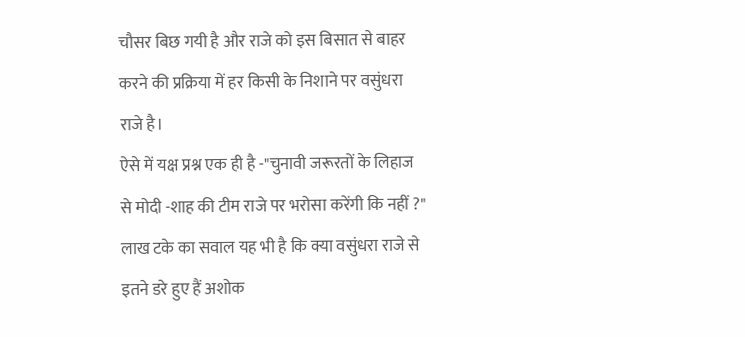चौसर बिछ गयी है और राजे को इस बिसात से बाहर करने की प्रक्रिया में हर किसी के निशाने पर वसुंधरा राजे है।
ऐसे में यक्ष प्रश्न एक ही है -"चुनावी जरूरतों के लिहाज से मोदी -शाह की टीम राजे पर भरोसा करेंगी कि नहीं ?" लाख टके का सवाल यह भी है कि क्या वसुंधरा राजे से इतने डरे हुए हैं अशोक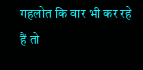गहलोत कि वार भी कर रहे हैं तो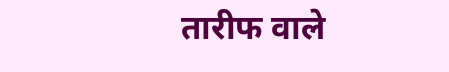तारीफ वाले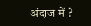अंदाज में ?